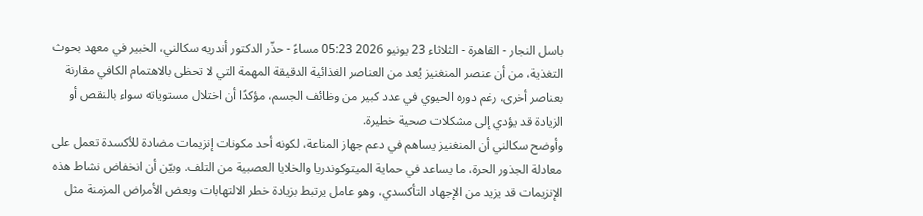باسل النجار - القاهرة - الثلاثاء 23 يونيو 2026 05:23 مساءً - حذّر الدكتور أندريه سكالني، الخبير في معهد بحوث التغذية، من أن عنصر المنغنيز يُعد من العناصر الغذائية الدقيقة المهمة التي لا تحظى بالاهتمام الكافي مقارنة بعناصر أخرى، رغم دوره الحيوي في عدد كبير من وظائف الجسم، مؤكدًا أن اختلال مستوياته سواء بالنقص أو الزيادة قد يؤدي إلى مشكلات صحية خطيرة.
وأوضح سكالني أن المنغنيز يساهم في دعم جهاز المناعة، لكونه أحد مكونات إنزيمات مضادة للأكسدة تعمل على معادلة الجذور الحرة، ما يساعد في حماية الميتوكوندريا والخلايا العصبية من التلف. وبيّن أن انخفاض نشاط هذه الإنزيمات قد يزيد من الإجهاد التأكسدي، وهو عامل يرتبط بزيادة خطر الالتهابات وبعض الأمراض المزمنة مثل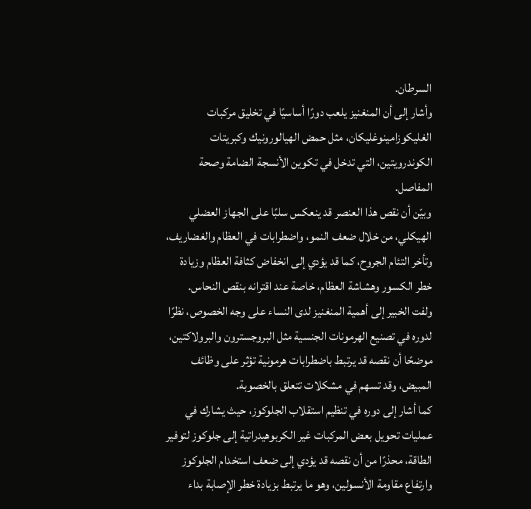السرطان.
وأشار إلى أن المنغنيز يلعب دورًا أساسيًا في تخليق مركبات الغليكوزامينوغليكان، مثل حمض الهيالورونيك وكبريتات الكوندرويتين، التي تدخل في تكوين الأنسجة الضامة وصحة المفاصل.
وبيّن أن نقص هذا العنصر قد ينعكس سلبًا على الجهاز العضلي الهيكلي، من خلال ضعف النمو، واضطرابات في العظام والغضاريف، وتأخر التئام الجروح، كما قد يؤدي إلى انخفاض كثافة العظام وزيادة خطر الكسور وهشاشة العظام، خاصة عند اقترانه بنقص النحاس.
ولفت الخبير إلى أهمية المنغنيز لدى النساء على وجه الخصوص، نظرًا لدوره في تصنيع الهرمونات الجنسية مثل البروجسترون والبرولاكتين، موضحًا أن نقصه قد يرتبط باضطرابات هرمونية تؤثر على وظائف المبيض، وقد تسهم في مشكلات تتعلق بالخصوبة.
كما أشار إلى دوره في تنظيم استقلاب الجلوكوز، حيث يشارك في عمليات تحويل بعض المركبات غير الكربوهيدراتية إلى جلوكوز لتوفير الطاقة، محذرًا من أن نقصه قد يؤدي إلى ضعف استخدام الجلوكوز وارتفاع مقاومة الأنسولين، وهو ما يرتبط بزيادة خطر الإصابة بداء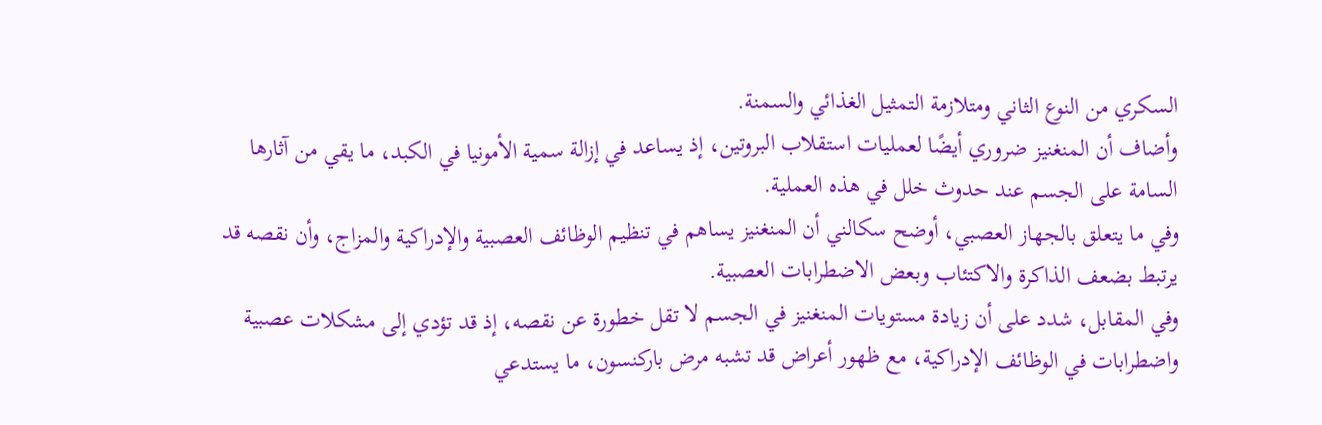السكري من النوع الثاني ومتلازمة التمثيل الغذائي والسمنة.
وأضاف أن المنغنيز ضروري أيضًا لعمليات استقلاب البروتين، إذ يساعد في إزالة سمية الأمونيا في الكبد، ما يقي من آثارها السامة على الجسم عند حدوث خلل في هذه العملية.
وفي ما يتعلق بالجهاز العصبي، أوضح سكالني أن المنغنيز يساهم في تنظيم الوظائف العصبية والإدراكية والمزاج، وأن نقصه قد يرتبط بضعف الذاكرة والاكتئاب وبعض الاضطرابات العصبية.
وفي المقابل، شدد على أن زيادة مستويات المنغنيز في الجسم لا تقل خطورة عن نقصه، إذ قد تؤدي إلى مشكلات عصبية واضطرابات في الوظائف الإدراكية، مع ظهور أعراض قد تشبه مرض باركنسون، ما يستدعي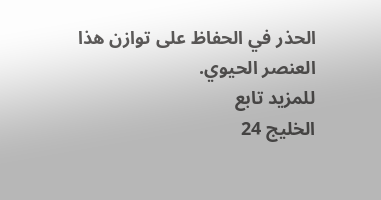الحذر في الحفاظ على توازن هذا العنصر الحيوي.
للمزيد تابع
الخليج 24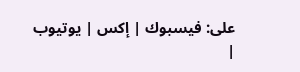على: فيسبوك | إكس | يوتيوب |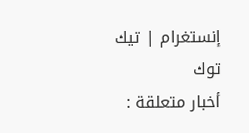إنستغرام | تيك توك
أخبار متعلقة :